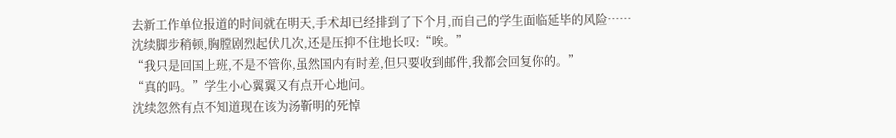去新工作单位报道的时间就在明天,手术却已经排到了下个月,而自己的学生面临延毕的风险……
沈续脚步稍顿,胸膛剧烈起伏几次,还是压抑不住地长叹:“唉。”
“我只是回国上班,不是不管你,虽然国内有时差,但只要收到邮件,我都会回复你的。”
“真的吗。”学生小心翼翼又有点开心地问。
沈续忽然有点不知道现在该为汤靳明的死悼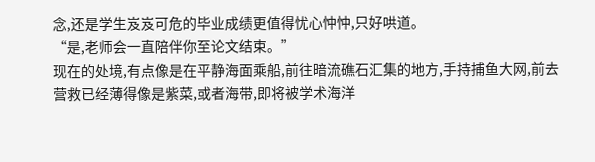念,还是学生岌岌可危的毕业成绩更值得忧心忡忡,只好哄道。
“是,老师会一直陪伴你至论文结束。”
现在的处境,有点像是在平静海面乘船,前往暗流礁石汇集的地方,手持捕鱼大网,前去营救已经薄得像是紫菜,或者海带,即将被学术海洋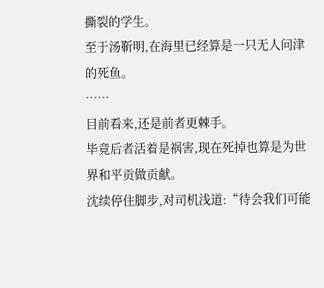撕裂的学生。
至于汤靳明,在海里已经算是一只无人问津的死鱼。
……
目前看来,还是前者更棘手。
毕竟后者活着是祸害,现在死掉也算是为世界和平贡做贡献。
沈续停住脚步,对司机浅道:“待会我们可能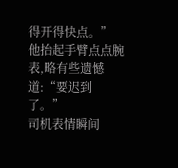得开得快点。”
他抬起手臂点点腕表,略有些遗憾道:“要迟到了。”
司机表情瞬间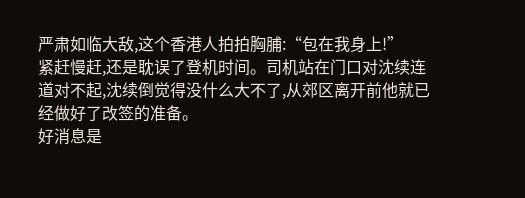严肃如临大敌,这个香港人拍拍胸脯:“包在我身上!”
紧赶慢赶,还是耽误了登机时间。司机站在门口对沈续连道对不起,沈续倒觉得没什么大不了,从郊区离开前他就已经做好了改签的准备。
好消息是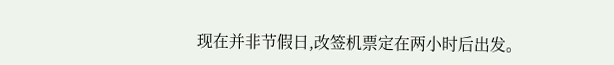现在并非节假日,改签机票定在两小时后出发。